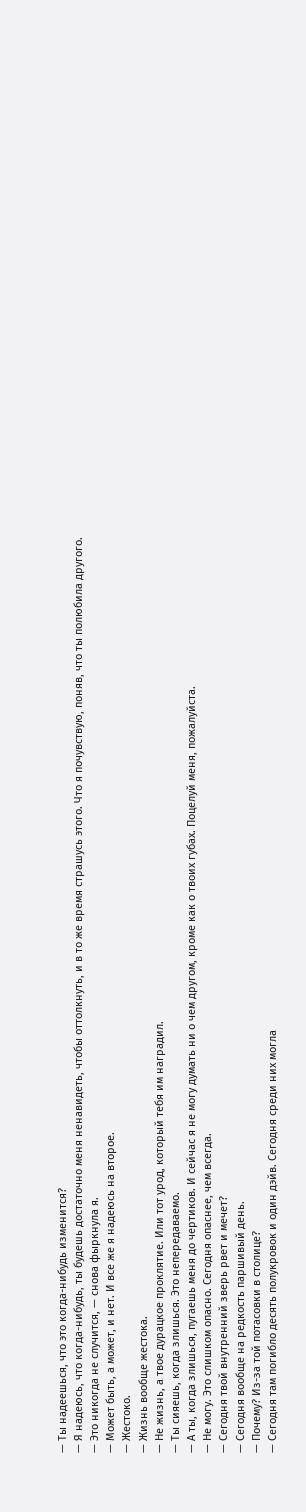— Ты надеешься, что это когда-нибудь изменится?
— Я надеюсь, что когда-нибудь, ты будешь достаточно меня ненавидеть, чтобы оттолкнуть, и в то же время страшусь этого. Что я почувствую, поняв, что ты полюбила другого.
— Это никогда не случится, — снова фыркнула я.
— Может быть, а может, и нет. И все же я надеюсь на второе.
— Жестоко.
— Жизнь вообще жестока.
— Не жизнь, а твое дурацкое проклятие. Или тот урод, который тебя им наградил.
— Ты сияешь, когда злишься. Это непередаваемо.
— А ты, когда злишься, пугаешь меня до чертиков. И сейчас я не могу думать ни о чем другом, кроме как о твоих губах. Поцелуй меня, пожалуйста.
— Не могу. Это слишком опасно. Сегодня опаснее, чем всегда.
— Сегодня твой внутренний зверь рвет и мечет?
— Сегодня вообще на редкость паршивый день.
— Почему? Из-за той потасовки в столице?
— Сегодня там погибло десять полукровок и один дэйв. Сегодня среди них могла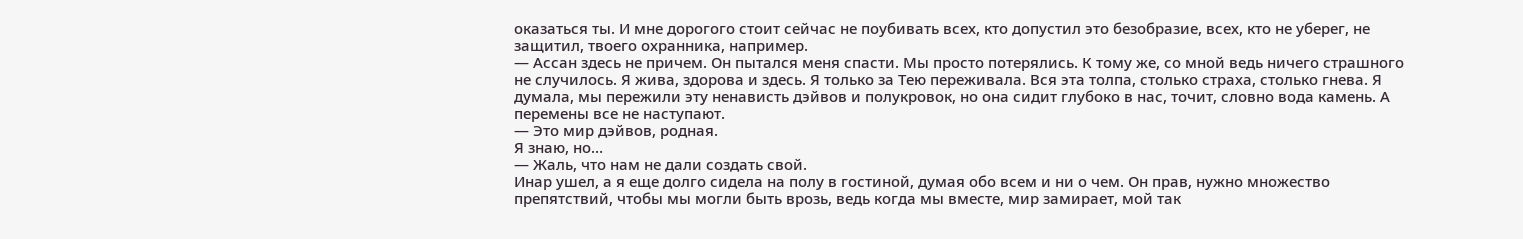оказаться ты. И мне дорогого стоит сейчас не поубивать всех, кто допустил это безобразие, всех, кто не уберег, не защитил, твоего охранника, например.
— Ассан здесь не причем. Он пытался меня спасти. Мы просто потерялись. К тому же, со мной ведь ничего страшного не случилось. Я жива, здорова и здесь. Я только за Тею переживала. Вся эта толпа, столько страха, столько гнева. Я думала, мы пережили эту ненависть дэйвов и полукровок, но она сидит глубоко в нас, точит, словно вода камень. А перемены все не наступают.
— Это мир дэйвов, родная.
Я знаю, но…
— Жаль, что нам не дали создать свой.
Инар ушел, а я еще долго сидела на полу в гостиной, думая обо всем и ни о чем. Он прав, нужно множество препятствий, чтобы мы могли быть врозь, ведь когда мы вместе, мир замирает, мой так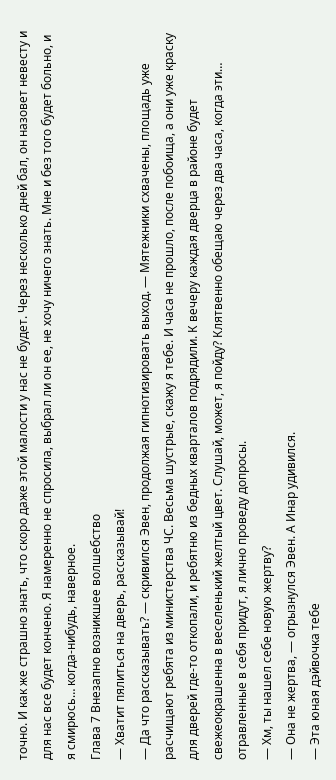точно. И как же страшно знать, что скоро даже этой малости у нас не будет. Через несколько дней бал, он назовет невесту и для нас все будет кончено. Я намеренно не спросила, выбрал ли он ее, не хочу ничего знать. Мне и без того будет больно, и я смирюсь… когда-нибудь, наверное.
Глава 7 Внезапно возникшее волшебство
— Хватит пялиться на дверь, рассказывай!
— Да что рассказывать? — скривился Эвен, продолжая гипнотизировать выход. — Мятежники схвачены, площадь уже расчищают ребята из министерства ЧС. Весьма шустрые, скажу я тебе. И часа не прошло, после побоища, а они уже краску для дверей где-то откопали, и ребятню из бедных кварталов подрядили. К вечеру каждая дверца в районе будет свежеокрашенна в веселенький желтый цвет. Слушай, может, я пойду? Клятвенно обещаю через два часа, когда эти… отравленные в себя придут, я лично проведу допросы.
— Хм, ты нашел себе новую жертву?
— Она не жертва, — огрызнулся Эвен. А Инар удивился.
— Эта юная дэйвочка тебе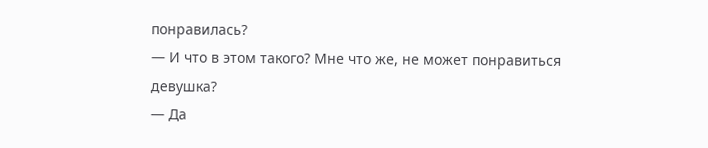понравилась?
— И что в этом такого? Мне что же, не может понравиться девушка?
— Да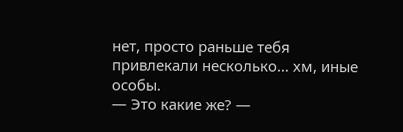нет, просто раньше тебя привлекали несколько… хм, иные особы.
— Это какие же? —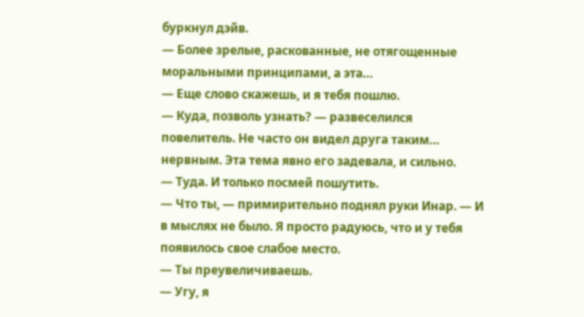буркнул дэйв.
— Более зрелые, раскованные, не отягощенные моральными принципами, а эта…
— Еще слово скажешь, и я тебя пошлю.
— Куда, позволь узнать? — развеселился повелитель. Не часто он видел друга таким… нервным. Эта тема явно его задевала, и сильно.
— Туда. И только посмей пошутить.
— Что ты, — примирительно поднял руки Инар. — И в мыслях не было. Я просто радуюсь, что и у тебя появилось свое слабое место.
— Ты преувеличиваешь.
— Угу, я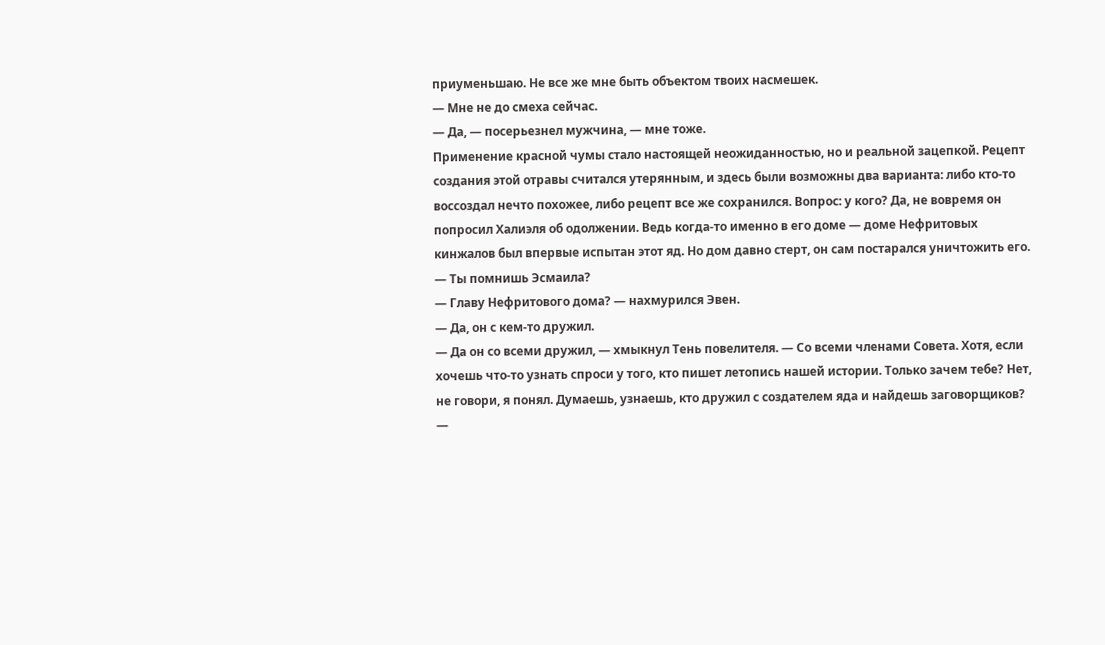приуменьшаю. Не все же мне быть объектом твоих насмешек.
— Мне не до смеха сейчас.
— Да, — посерьезнел мужчина, — мне тоже.
Применение красной чумы стало настоящей неожиданностью, но и реальной зацепкой. Рецепт создания этой отравы считался утерянным, и здесь были возможны два варианта: либо кто-то воссоздал нечто похожее, либо рецепт все же сохранился. Вопрос: у кого? Да, не вовремя он попросил Халиэля об одолжении. Ведь когда-то именно в его доме — доме Нефритовых кинжалов был впервые испытан этот яд. Но дом давно стерт, он сам постарался уничтожить его.
— Ты помнишь Эсмаила?
— Главу Нефритового дома? — нахмурился Эвен.
— Да, он с кем-то дружил.
— Да он со всеми дружил, — хмыкнул Тень повелителя. — Со всеми членами Совета. Хотя, если хочешь что-то узнать спроси у того, кто пишет летопись нашей истории. Только зачем тебе? Нет, не говори, я понял. Думаешь, узнаешь, кто дружил с создателем яда и найдешь заговорщиков?
—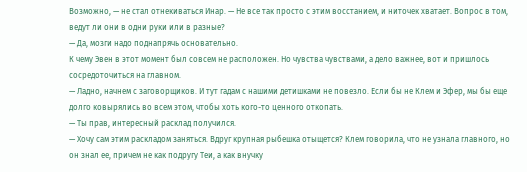Возможно, — не стал отнекиваться Инар. — Не все так просто с этим восстанием, и ниточек хватает. Вопрос в том, ведут ли они в одни руки или в разные?
— Да, мозги надо поднапрячь основательно.
К чему Эвен в этот момент был совсем не расположен. Но чувства чувствами, а дело важнее, вот и пришлось сосредоточиться на главном.
— Ладно, начнем с заговорщиков. И тут гадам с нашими детишками не повезло. Если бы не Клем и Эфер, мы бы еще долго ковырялись во всем этом, чтобы хоть кого-то ценного откопать.
— Ты прав, интересный расклад получился.
— Хочу сам этим раскладом заняться. Вдруг крупная рыбешка отыщется? Клем говорила, что не узнала главного, но он знал ее, причем не как подругу Теи, а как внучку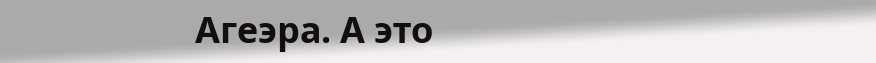Агеэра. А это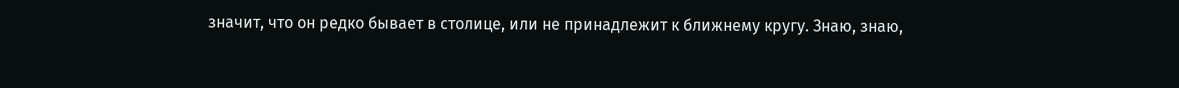значит, что он редко бывает в столице, или не принадлежит к ближнему кругу. Знаю, знаю,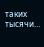таких тысячи…